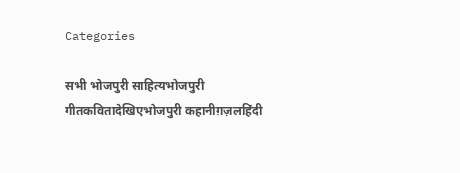Categories

सभी भोजपुरी साहित्यभोजपुरी गीतकवितादेखिएभोजपुरी कहानीग़ज़लहिंदी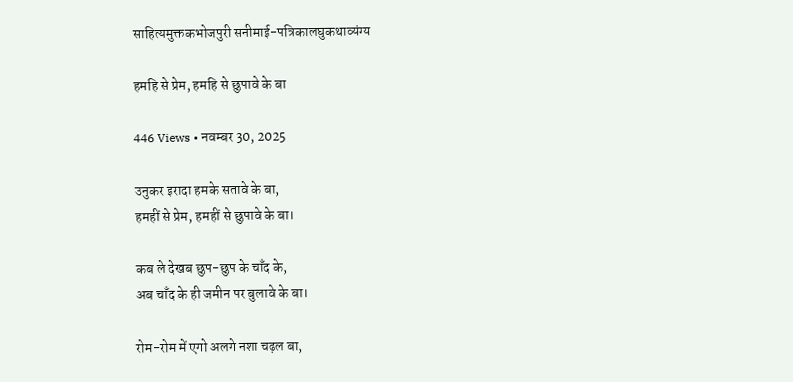साहित्यमुक्तकभोजपुरी सनीमाई-पत्रिकालघुकथाव्यंग्य

हमहि से प्रेम, हमहि से छुपावे के बा

446 Views • नवम्बर 30, 2025

उनुकर इरादा हमके सतावे के बा,
हमहीं से प्रेम, हमहीं से छुपावे के बा।

कब ले देखब छुप-छुप के चाँद के,
अब चाँद के ही जमीन पर बुलावे के बा।

रोम-रोम में एगो अलगे नशा चढ़ल बा,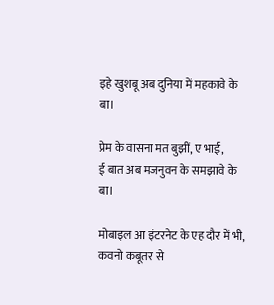इहे खुशबू अब दुनिया में महकावे के बा।

प्रेम के वासना मत बुझीं, ए भाई,
ई बात अब मजनुवन के समझावे के बा।

मोबाइल आ इंटरनेट के एह दौर में भी,
कवनो कबूतर से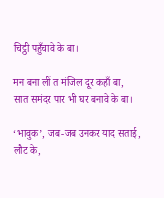चिट्ठी पहुँचावे के बा।

मन बना लीं त मंजिल दूर कहाँ बा,
सात समंदर पार भी घर बनावे के बा।

‘भावुक’, जब-जब उनकर याद सताई,
लौट के,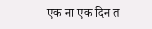एक ना एक दिन त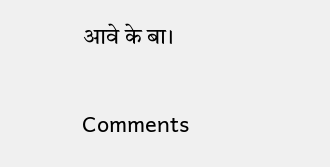आवे के बा।

Comments